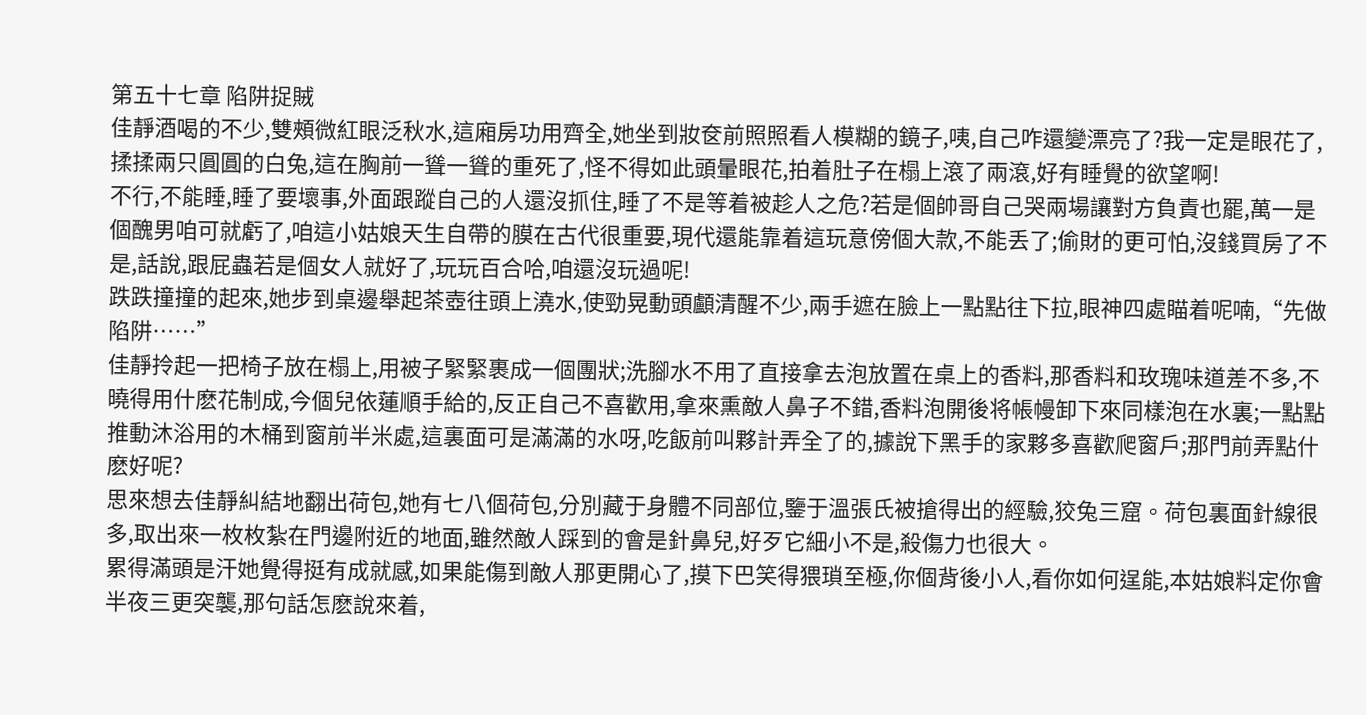第五十七章 陷阱捉賊
佳靜酒喝的不少,雙頰微紅眼泛秋水,這廂房功用齊全,她坐到妝奁前照照看人模糊的鏡子,咦,自己咋還變漂亮了?我一定是眼花了,揉揉兩只圓圓的白兔,這在胸前一聳一聳的重死了,怪不得如此頭暈眼花,拍着肚子在榻上滾了兩滾,好有睡覺的欲望啊!
不行,不能睡,睡了要壞事,外面跟蹤自己的人還沒抓住,睡了不是等着被趁人之危?若是個帥哥自己哭兩場讓對方負責也罷,萬一是個醜男咱可就虧了,咱這小姑娘天生自帶的膜在古代很重要,現代還能靠着這玩意傍個大款,不能丢了;偷財的更可怕,沒錢買房了不是,話說,跟屁蟲若是個女人就好了,玩玩百合哈,咱還沒玩過呢!
跌跌撞撞的起來,她步到桌邊舉起茶壺往頭上澆水,使勁晃動頭顱清醒不少,兩手遮在臉上一點點往下拉,眼神四處瞄着呢喃,“先做陷阱……”
佳靜拎起一把椅子放在榻上,用被子緊緊裹成一個團狀;洗腳水不用了直接拿去泡放置在桌上的香料,那香料和玫瑰味道差不多,不曉得用什麽花制成,今個兒依蓮順手給的,反正自己不喜歡用,拿來熏敵人鼻子不錯,香料泡開後将帳幔卸下來同樣泡在水裏;一點點推動沐浴用的木桶到窗前半米處,這裏面可是滿滿的水呀,吃飯前叫夥計弄全了的,據說下黑手的家夥多喜歡爬窗戶;那門前弄點什麽好呢?
思來想去佳靜糾結地翻出荷包,她有七八個荷包,分別藏于身體不同部位,鑒于溫張氏被搶得出的經驗,狡兔三窟。荷包裏面針線很多,取出來一枚枚紮在門邊附近的地面,雖然敵人踩到的會是針鼻兒,好歹它細小不是,殺傷力也很大。
累得滿頭是汗她覺得挺有成就感,如果能傷到敵人那更開心了,摸下巴笑得猥瑣至極,你個背後小人,看你如何逞能,本姑娘料定你會半夜三更突襲,那句話怎麽說來着,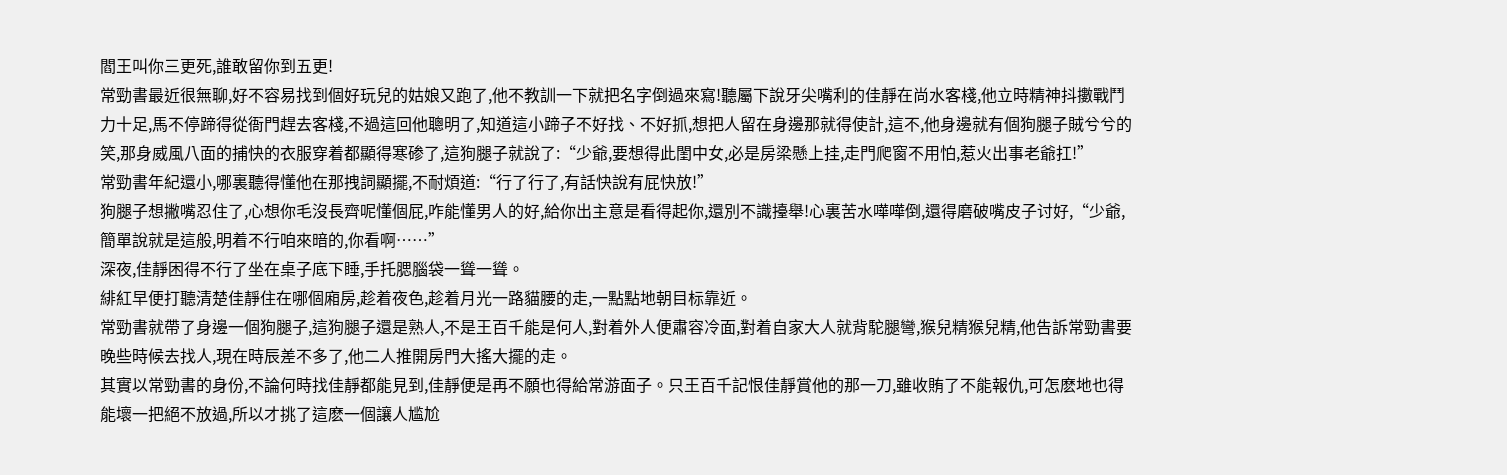閻王叫你三更死,誰敢留你到五更!
常勁書最近很無聊,好不容易找到個好玩兒的姑娘又跑了,他不教訓一下就把名字倒過來寫!聽屬下說牙尖嘴利的佳靜在尚水客棧,他立時精神抖擻戰鬥力十足,馬不停蹄得從衙門趕去客棧,不過這回他聰明了,知道這小蹄子不好找、不好抓,想把人留在身邊那就得使計,這不,他身邊就有個狗腿子賊兮兮的笑,那身威風八面的捕快的衣服穿着都顯得寒碜了,這狗腿子就說了:“少爺,要想得此閨中女,必是房梁懸上挂,走門爬窗不用怕,惹火出事老爺扛!”
常勁書年紀還小,哪裏聽得懂他在那拽詞顯擺,不耐煩道:“行了行了,有話快說有屁快放!”
狗腿子想撇嘴忍住了,心想你毛沒長齊呢懂個屁,咋能懂男人的好,給你出主意是看得起你,還別不識擡舉!心裏苦水嘩嘩倒,還得磨破嘴皮子讨好,“少爺,簡單說就是這般,明着不行咱來暗的,你看啊……”
深夜,佳靜困得不行了坐在桌子底下睡,手托腮腦袋一聳一聳。
緋紅早便打聽清楚佳靜住在哪個廂房,趁着夜色,趁着月光一路貓腰的走,一點點地朝目标靠近。
常勁書就帶了身邊一個狗腿子,這狗腿子還是熟人,不是王百千能是何人,對着外人便肅容冷面,對着自家大人就背駝腿彎,猴兒精猴兒精,他告訴常勁書要晚些時候去找人,現在時辰差不多了,他二人推開房門大搖大擺的走。
其實以常勁書的身份,不論何時找佳靜都能見到,佳靜便是再不願也得給常游面子。只王百千記恨佳靜賞他的那一刀,雖收賄了不能報仇,可怎麽地也得能壞一把絕不放過,所以才挑了這麽一個讓人尴尬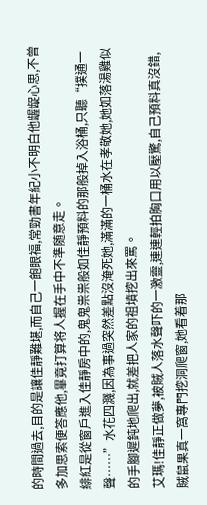的時間過去,目的是讓佳靜難堪,而自己一飽眼福,常勁書年紀小不明白他龌龊心思,不曾多加思索便答應他,畢竟打算将人握在手中不準随意走。
緋紅是從窗戶進入佳靜房中的,鬼鬼祟祟般如佳靜預料的那般掉入浴桶,只聽“撲通一聲……”水花四濺,因為事過突然差點沒淹死她,滿滿的一桶水在孝敬她,她如落湯雞似的手腳遲鈍地爬出,就差把人家的祖墳挖出來罵。
艾瑪!佳靜正做夢,被賊人落水聲吓的一激靈,連連輕拍胸口用以壓驚,自己預料真沒錯,賊鼠果真一窩專門挖洞爬窗,她看着那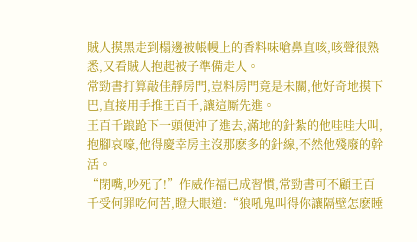賊人摸黑走到榻邊被帳幔上的香料味嗆鼻直咳,咳聲很熟悉,又看賊人抱起被子準備走人。
常勁書打算敲佳靜房門,豈料房門竟是未關,他好奇地摸下巴,直接用手推王百千,讓這厮先進。
王百千踉跄下一頭便沖了進去,滿地的針紮的他哇哇大叫,抱腳哀嚎,他得慶幸房主沒那麽多的針線,不然他殘廢的幹活。
“閉嘴,吵死了!”作威作福已成習慣,常勁書可不顧王百千受何罪吃何苦,瞪大眼道:“狼吼鬼叫得你讓隔壁怎麽睡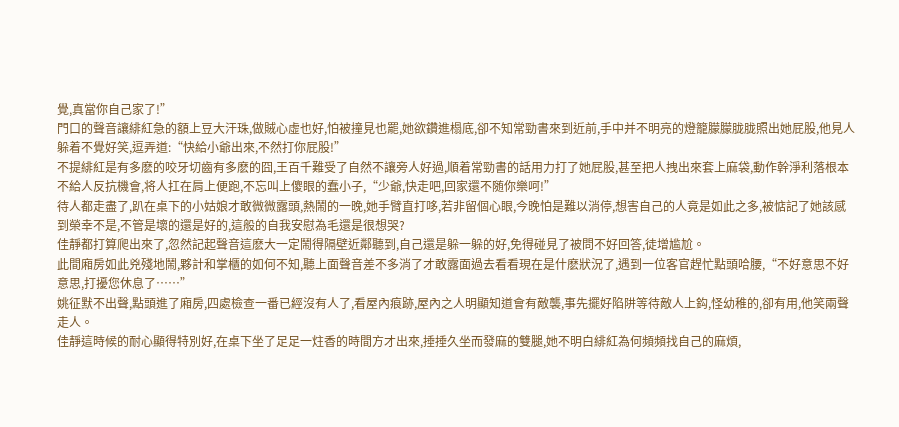覺,真當你自己家了!”
門口的聲音讓緋紅急的額上豆大汗珠,做賊心虛也好,怕被撞見也罷,她欲鑽進榻底,卻不知常勁書來到近前,手中并不明亮的燈籠朦朦胧胧照出她屁股,他見人躲着不覺好笑,逗弄道:“快給小爺出來,不然打你屁股!”
不提緋紅是有多麽的咬牙切齒有多麽的囧,王百千難受了自然不讓旁人好過,順着常勁書的話用力打了她屁股,甚至把人拽出來套上麻袋,動作幹淨利落根本不給人反抗機會,将人扛在肩上便跑,不忘叫上傻眼的蠢小子,“少爺,快走吧,回家還不随你樂呵!”
待人都走盡了,趴在桌下的小姑娘才敢微微露頭,熱鬧的一晚,她手臂直打哆,若非留個心眼,今晚怕是難以消停,想害自己的人竟是如此之多,被惦記了她該感到榮幸不是,不管是壞的還是好的,這般的自我安慰為毛還是很想哭?
佳靜都打算爬出來了,忽然記起聲音這麽大一定鬧得隔壁近鄰聽到,自己還是躲一躲的好,免得碰見了被問不好回答,徒增尴尬。
此間廂房如此兇殘地鬧,夥計和掌櫃的如何不知,聽上面聲音差不多消了才敢露面過去看看現在是什麽狀況了,遇到一位客官趕忙點頭哈腰,“不好意思不好意思,打擾您休息了……”
姚征默不出聲,點頭進了廂房,四處檢查一番已經沒有人了,看屋內痕跡,屋內之人明顯知道會有敵襲,事先擺好陷阱等待敵人上鈎,怪幼稚的,卻有用,他笑兩聲走人。
佳靜這時候的耐心顯得特別好,在桌下坐了足足一炷香的時間方才出來,捶捶久坐而發麻的雙腿,她不明白緋紅為何頻頻找自己的麻煩,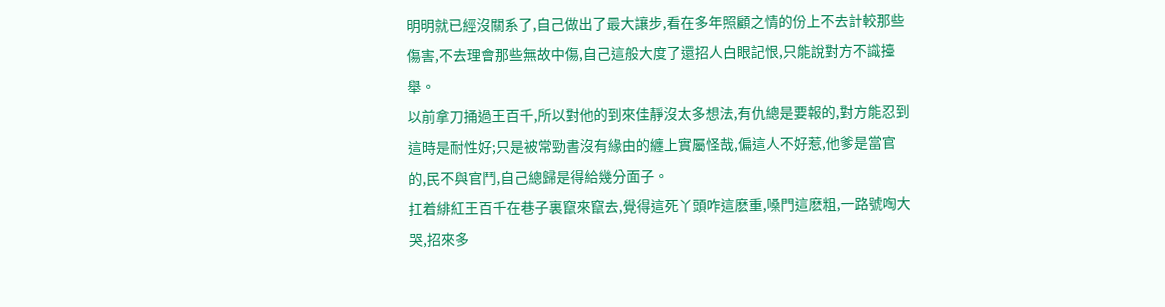明明就已經沒關系了,自己做出了最大讓步,看在多年照顧之情的份上不去計較那些傷害,不去理會那些無故中傷,自己這般大度了還招人白眼記恨,只能說對方不識擡舉。
以前拿刀捅過王百千,所以對他的到來佳靜沒太多想法,有仇總是要報的,對方能忍到這時是耐性好;只是被常勁書沒有緣由的纏上實屬怪哉,偏這人不好惹,他爹是當官的,民不與官鬥,自己總歸是得給幾分面子。
扛着緋紅王百千在巷子裏竄來竄去,覺得這死丫頭咋這麽重,嗓門這麽粗,一路號啕大哭,招來多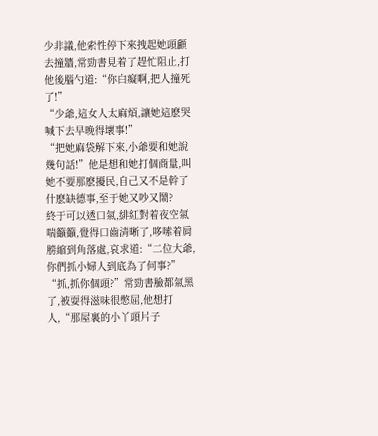少非議,他索性停下來拽起她頭顱去撞牆,常勁書見着了趕忙阻止,打他後腦勺道:“你白癡啊,把人撞死了!”
“少爺,這女人太麻煩,讓她這麽哭喊下去早晚得壞事!”
“把她麻袋解下來,小爺要和她說幾句話!”他是想和她打個商量,叫她不要那麽擾民,自己又不是幹了什麽缺德事,至于她又吵又鬧?
終于可以透口氣,緋紅對着夜空氣喘籲籲,覺得口齒清晰了,哆嗦着肩膀縮到角落處,哀求道:“二位大爺,你們抓小婦人到底為了何事?”
“抓,抓你個頭?”常勁書臉都氣黑了,被耍得滋味很憋屈,他想打人,“那屋裏的小丫頭片子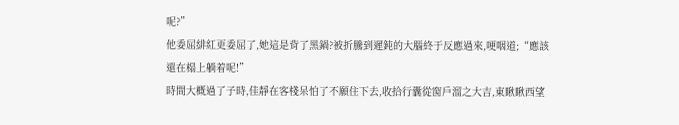呢?”
他委屈緋紅更委屈了,她這是背了黑鍋?被折騰到遲鈍的大腦終于反應過來,哽咽道;“應該還在榻上躺着呢!”
時間大概過了子時,佳靜在客棧呆怕了不願住下去,收拾行囊從窗戶溜之大吉,東瞅瞅西望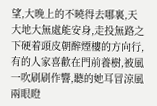望,大晚上的不曉得去哪裏,天大地大無處能安身,走投無路之下硬着頭皮朝醉煙樓的方向行,有的人家喜歡在門前養樹,被風一吹刷刷作響,聽的她耳冒涼風兩眼瞪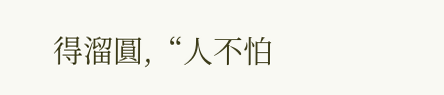得溜圓,“人不怕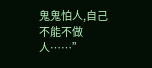鬼鬼怕人,自己不能不做人……”